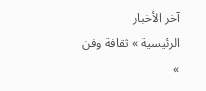آخر الأخبار
الرئيسية » ثقافة وفن »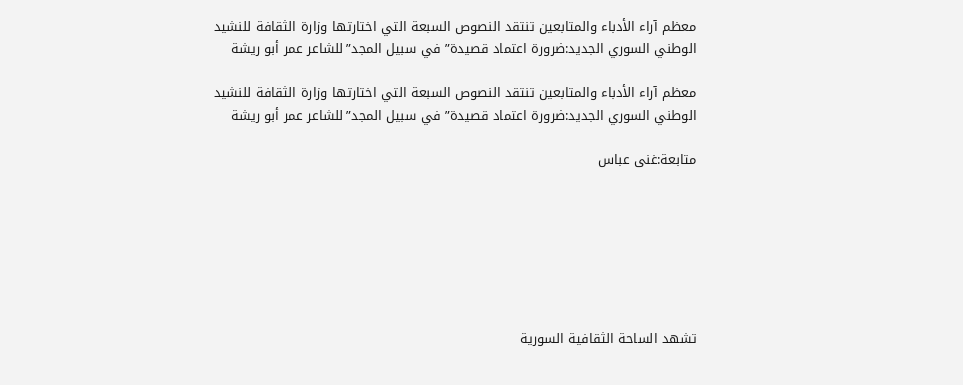معظم آراء الأدباء والمتابعين تنتقد النصوص السبعة التي اختارتها وزارة الثقافة للنشيد الوطني السوري الجديد:ضرورة اعتماد قصيدة”في سبيل المجد”للشاعر عمر أبو ريشة

معظم آراء الأدباء والمتابعين تنتقد النصوص السبعة التي اختارتها وزارة الثقافة للنشيد الوطني السوري الجديد:ضرورة اعتماد قصيدة”في سبيل المجد”للشاعر عمر أبو ريشة

متابعة:غنى عباس







تشهد الساحة الثقافية السورية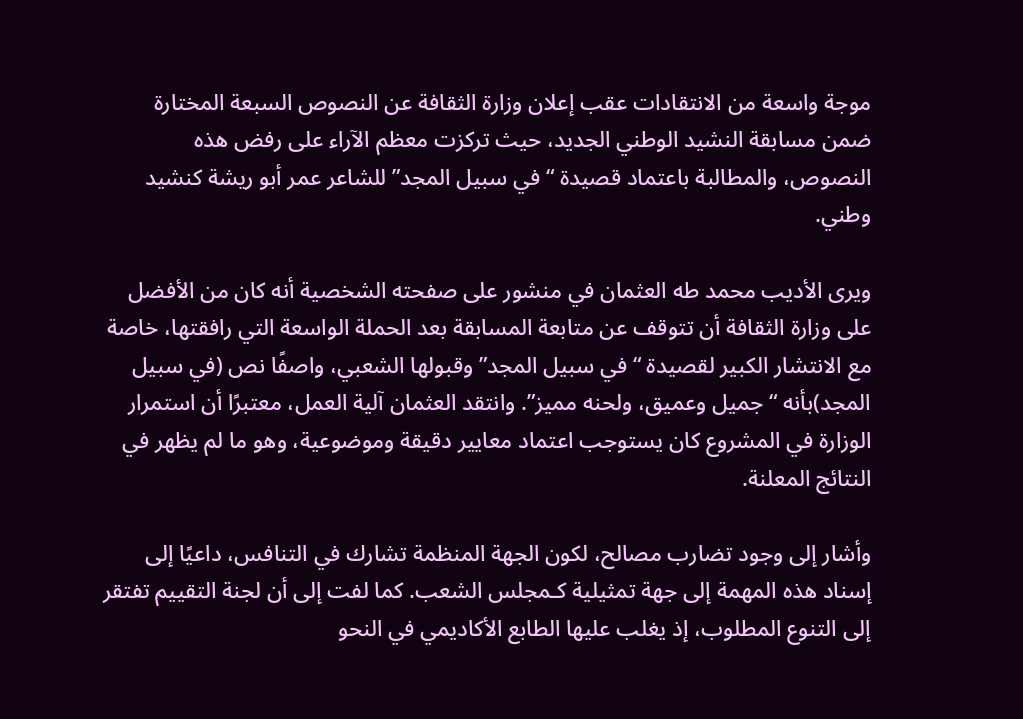موجة واسعة من الانتقادات عقب إعلان وزارة الثقافة عن النصوص السبعة المختارة ضمن مسابقة النشيد الوطني الجديد، حيث تركزت معظم الآراء على رفض هذه النصوص، والمطالبة باعتماد قصيدة “في سبيل المجد” للشاعر عمر أبو ريشة كنشيد وطني.

ويرى الأديب محمد طه العثمان في منشور على صفحته الشخصية أنه كان من الأفضل على وزارة الثقافة أن تتوقف عن متابعة المسابقة بعد الحملة الواسعة التي رافقتها، خاصة مع الانتشار الكبير لقصيدة “في سبيل المجد” وقبولها الشعبي، واصفًا نص (في سبيل المجد)بأنه “جميل وعميق، ولحنه مميز”. وانتقد العثمان آلية العمل، معتبرًا أن استمرار الوزارة في المشروع كان يستوجب اعتماد معايير دقيقة وموضوعية، وهو ما لم يظهر في النتائج المعلنة.

وأشار إلى وجود تضارب مصالح، لكون الجهة المنظمة تشارك في التنافس، داعيًا إلى إسناد هذه المهمة إلى جهة تمثيلية كـمجلس الشعب. كما لفت إلى أن لجنة التقييم تفتقر إلى التنوع المطلوب، إذ يغلب عليها الطابع الأكاديمي في النحو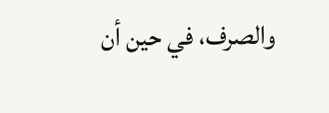والصرف، في حين أن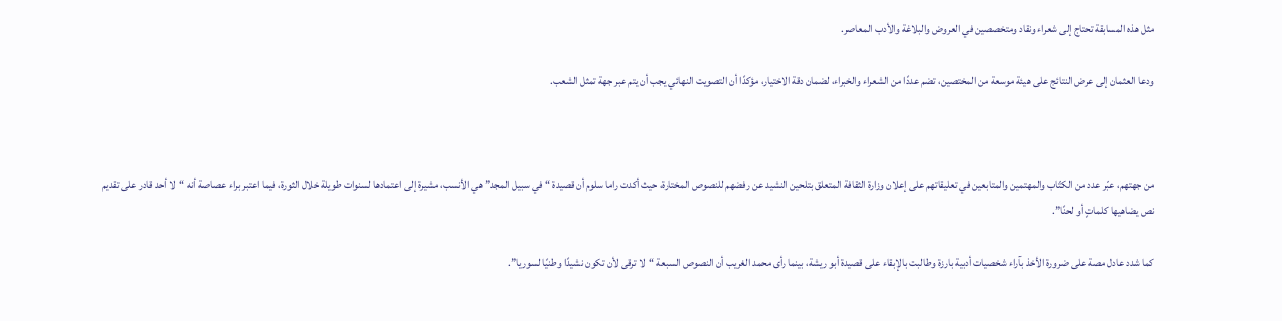مثل هذه المسابقة تحتاج إلى شعراء ونقاد ومتخصصين في العروض والبلاغة والأدب المعاصر.

ودعا العثمان إلى عرض النتائج على هيئة موسعة من المختصين، تضم عددًا من الشعراء والخبراء، لضمان دقة الاختيار، مؤكدًا أن التصويت النهائي يجب أن يتم عبر جهة تمثل الشعب.



من جهتهم، عبّر عدد من الكتّاب والمهتمين والمتابعين في تعليقاتهم على إعلان وزارة الثقافة المتعلق بتلحين النشيد عن رفضهم للنصوص المختارة، حيث أكدت راما سلوم أن قصيدة “في سبيل المجد” هي الأنسب، مشيرة إلى اعتمادها لسنوات طويلة خلال الثورة، فيما اعتبر براء عصاصة أنه “لا أحد قادر على تقديم نص يضاهيها كلماتٍ أو لحنًا”.

كما شدد عادل مصة على ضرورة الأخذ بآراء شخصيات أدبية بارزة وطالبت بالإبقاء على قصيدة أبو ريشة، بينما رأى محمد الغريب أن النصوص السبعة “لا ترقى لأن تكون نشيدًا وطنيًا لسوريا”.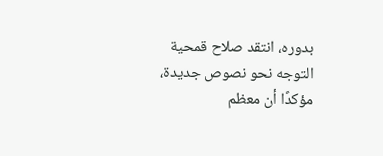بدوره، انتقد صلاح قمحية التوجه نحو نصوص جديدة، مؤكدًا أن معظم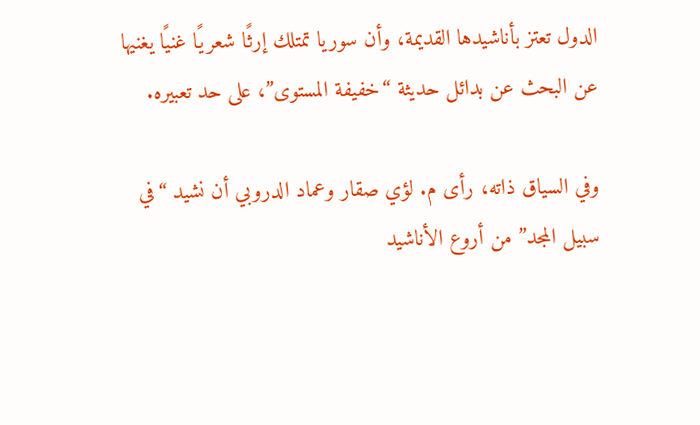الدول تعتز بأناشيدها القديمة، وأن سوريا تمتلك إرثًا شعريًا غنيًا يغنيها عن البحث عن بدائل حديثة “خفيفة المستوى”، على حد تعبيره.

وفي السياق ذاته، رأى م. لؤي صقار وعماد الدروبي أن نشيد “في سبيل المجد” من أروع الأناشيد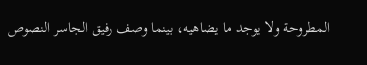المطروحة ولا يوجد ما يضاهيه، بينما وصف رفيق الجاسر النصوص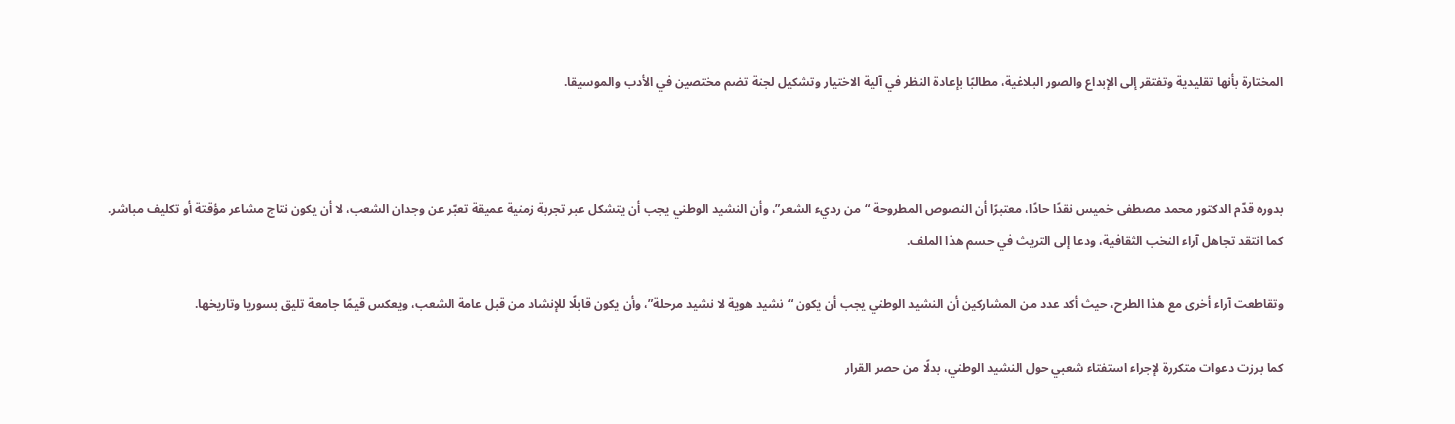المختارة بأنها تقليدية وتفتقر إلى الإبداع والصور البلاغية، مطالبًا بإعادة النظر في آلية الاختيار وتشكيل لجنة تضم مختصين في الأدب والموسيقا.



بدوره قدّم الدكتور محمد مصطفى خميس نقدًا حادًا، معتبرًا أن النصوص المطروحة “من رديء الشعر”، وأن النشيد الوطني يجب أن يتشكل عبر تجربة زمنية عميقة تعبّر عن وجدان الشعب، لا أن يكون نتاج مشاعر مؤقتة أو تكليف مباشر. كما انتقد تجاهل آراء النخب الثقافية، ودعا إلى التريث في حسم هذا الملف.

وتقاطعت آراء أخرى مع هذا الطرح، حيث أكد عدد من المشاركين أن النشيد الوطني يجب أن يكون “نشيد هوية لا نشيد مرحلة”، وأن يكون قابلًا للإنشاد من قبل عامة الشعب، ويعكس قيمًا جامعة تليق بسوريا وتاريخها.

كما برزت دعوات متكررة لإجراء استفتاء شعبي حول النشيد الوطني، بدلًا من حصر القرار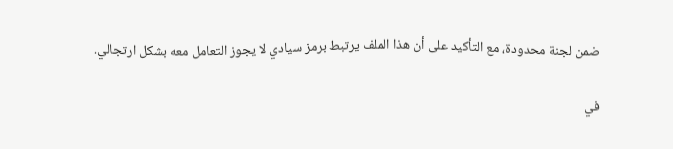ضمن لجنة محدودة، مع التأكيد على أن هذا الملف يرتبط برمز سيادي لا يجوز التعامل معه بشكل ارتجالي.

في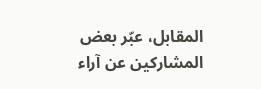المقابل، عبّر بعض المشاركين عن آراء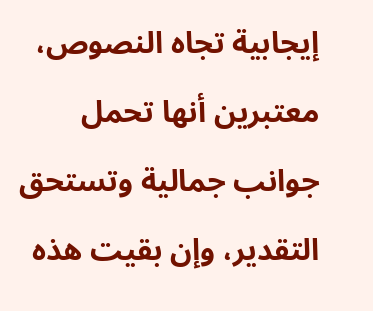إيجابية تجاه النصوص، معتبرين أنها تحمل جوانب جمالية وتستحق التقدير، وإن بقيت هذه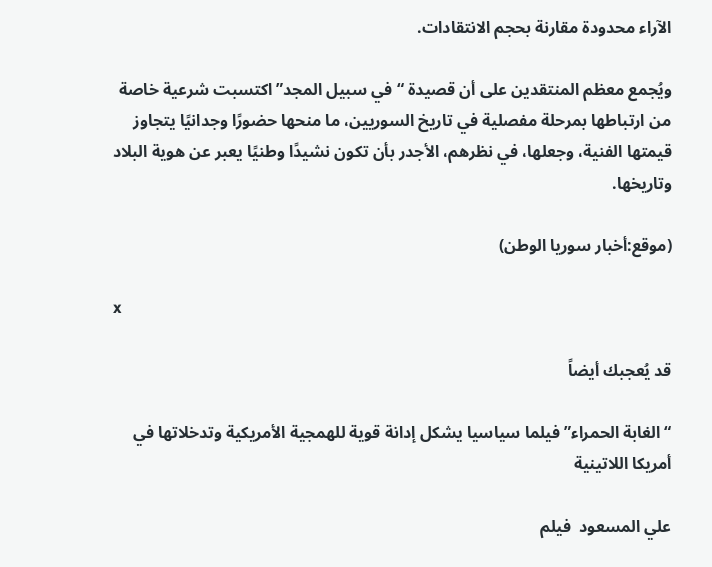الآراء محدودة مقارنة بحجم الانتقادات.

ويُجمع معظم المنتقدين على أن قصيدة “في سبيل المجد” اكتسبت شرعية خاصة من ارتباطها بمرحلة مفصلية في تاريخ السوريين، ما منحها حضورًا وجدانيًا يتجاوز قيمتها الفنية، وجعلها، في نظرهم، الأجدر بأن تكون نشيدًا وطنيًا يعبر عن هوية البلاد وتاريخها.

(موقع:أخبار سوريا الوطن)

x

قد يُعجبك أيضاً

“الغابة الحمراء” فيلما سياسيا يشكل إدانة قوية للهمجية الأمريكية وتدخلاتها في أمريكا اللاتينية

علي المسعود  فيلم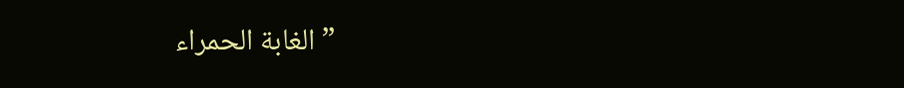” الغابة الحمراء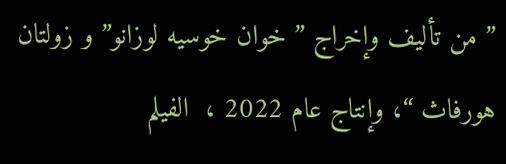” من تأليف وإخراج ” خوان خوسيه لوزانو” و زولتان هورفاث “، وإنتاج عام 2022 ،  الفيلم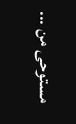مستوحى من ...